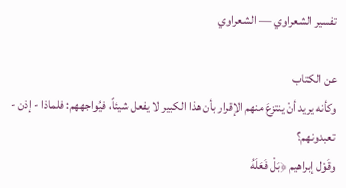تفسير الشعراوي — الشعراوي

عن الكتاب
وكأنه يريد أنْ ينتزعَ منهم الإقرار بأن هذا الكبير لا يفعل شيئاً، فيُواجههم: فلماذا - إذن - تعبدونهم؟
وقَوْل إبراهيم ﴿بَلْ فَعَلَهُ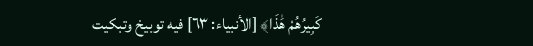كَبِيرُهُمْ هَٰذَا﴾ [الأنبياء: ٦٣] فيه توبيخ وتبكيت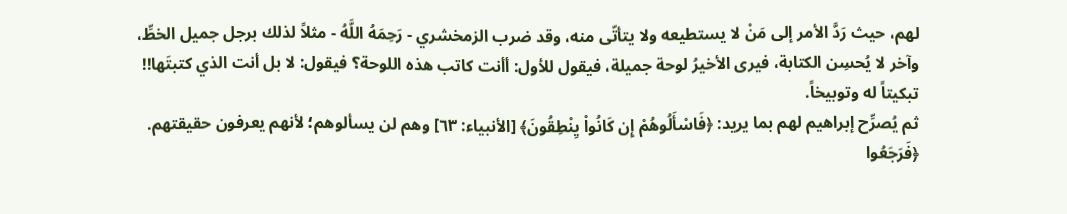لهم، حيث رَدَّ الأمر إلى مَنْ لا يستطيعه ولا يتأتّى منه، وقد ضرب الزمخشري - رَحِمَهُ اللَّهُ - مثلاً لذلك برجل جميل الخطِّ، وآخر لا يُحسِن الكتابة، فيرى الأخيرُ لوحة جميلة، فيقول للأول: أأنت كاتب هذه اللوحة؟ فيقول: لا بل أنت الذي كتبتَها!! تبكيتاً له وتوبيخاً.
ثم يُصرِّح إبراهيم لهم بما يريد: ﴿فَاسْأَلُوهُمْ إِن كَانُواْ يِنْطِقُونَ﴾ [الأنبياء: ٦٣] وهم لن يسألوهم؛ لأنهم يعرفون حقيقتهم. ﴿فَرَجَعُوا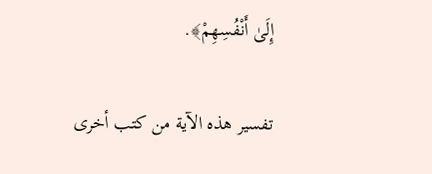إِلَىٰ أَنْفُسِهِمْ﴾.

تفسير هذه الآية من كتب أخرى